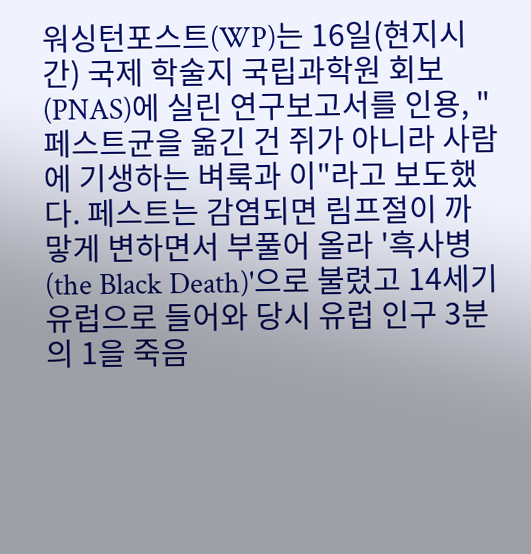워싱턴포스트(WP)는 16일(현지시간) 국제 학술지 국립과학원 회보(PNAS)에 실린 연구보고서를 인용, "페스트균을 옮긴 건 쥐가 아니라 사람에 기생하는 벼룩과 이"라고 보도했다. 페스트는 감염되면 림프절이 까맣게 변하면서 부풀어 올라 '흑사병(the Black Death)'으로 불렸고 14세기 유럽으로 들어와 당시 유럽 인구 3분의 1을 죽음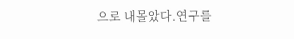으로 내몰았다.연구를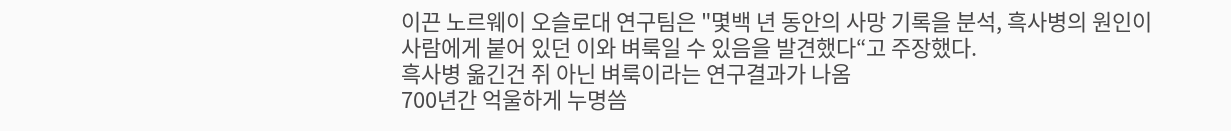이끈 노르웨이 오슬로대 연구팀은 "몇백 년 동안의 사망 기록을 분석, 흑사병의 원인이 사람에게 붙어 있던 이와 벼룩일 수 있음을 발견했다“고 주장했다.
흑사병 옮긴건 쥐 아닌 벼룩이라는 연구결과가 나옴
700년간 억울하게 누명씀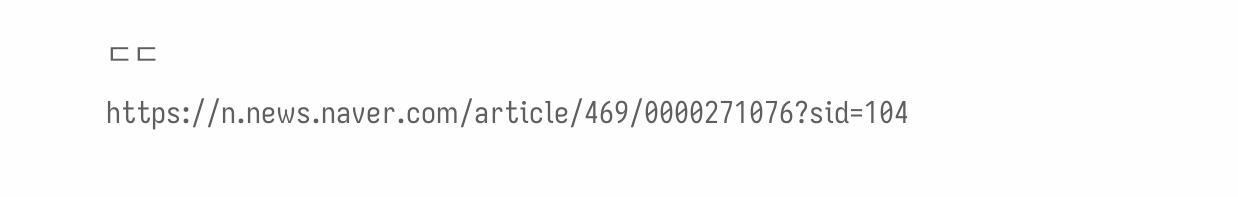ㄷㄷ
https://n.news.naver.com/article/469/0000271076?sid=104